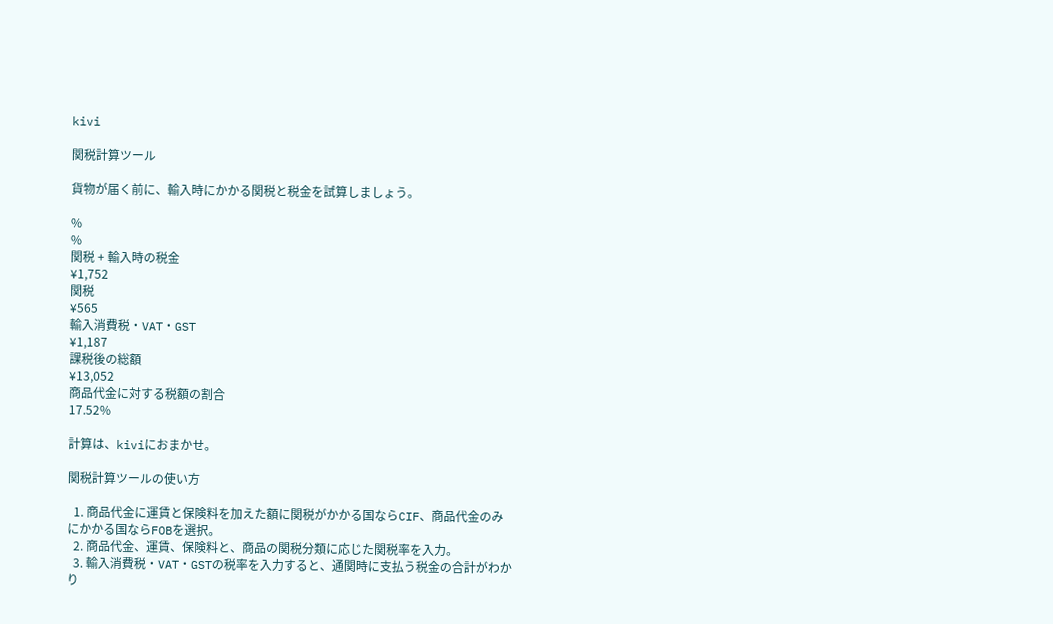kivi

関税計算ツール

貨物が届く前に、輸入時にかかる関税と税金を試算しましょう。

%
%
関税 + 輸入時の税金
¥1,752
関税
¥565
輸入消費税・VAT・GST
¥1,187
課税後の総額
¥13,052
商品代金に対する税額の割合
17.52%

計算は、kiviにおまかせ。

関税計算ツールの使い方

  1. 商品代金に運賃と保険料を加えた額に関税がかかる国ならCIF、商品代金のみにかかる国ならFOBを選択。
  2. 商品代金、運賃、保険料と、商品の関税分類に応じた関税率を入力。
  3. 輸入消費税・VAT・GSTの税率を入力すると、通関時に支払う税金の合計がわかり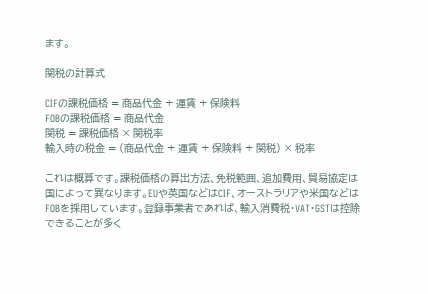ます。

関税の計算式

CIFの課税価格 = 商品代金 + 運賃 + 保険料
FOBの課税価格 = 商品代金
関税 = 課税価格 × 関税率
輸入時の税金 = (商品代金 + 運賃 + 保険料 + 関税) × 税率

これは概算です。課税価格の算出方法、免税範囲、追加費用、貿易協定は国によって異なります。EUや英国などはCIF、オーストラリアや米国などはFOBを採用しています。登録事業者であれば、輸入消費税・VAT・GSTは控除できることが多く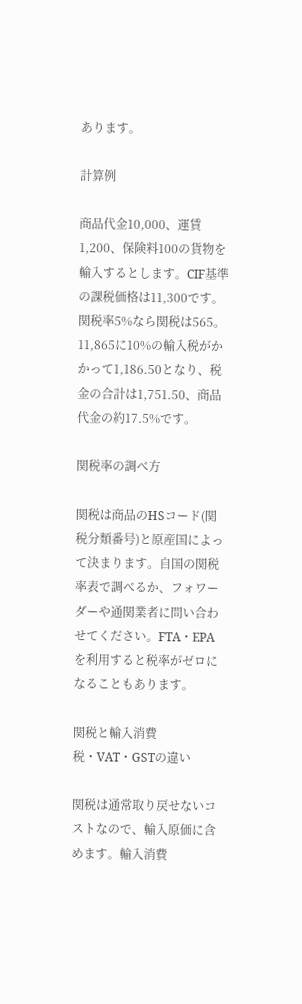あります。

計算例

商品代金10,000、運賃1,200、保険料100の貨物を輸入するとします。CIF基準の課税価格は11,300です。関税率5%なら関税は565。11,865に10%の輸入税がかかって1,186.50となり、税金の合計は1,751.50、商品代金の約17.5%です。

関税率の調べ方

関税は商品のHSコード(関税分類番号)と原産国によって決まります。自国の関税率表で調べるか、フォワーダーや通関業者に問い合わせてください。FTA・EPAを利用すると税率がゼロになることもあります。

関税と輸入消費税・VAT・GSTの違い

関税は通常取り戻せないコストなので、輸入原価に含めます。輸入消費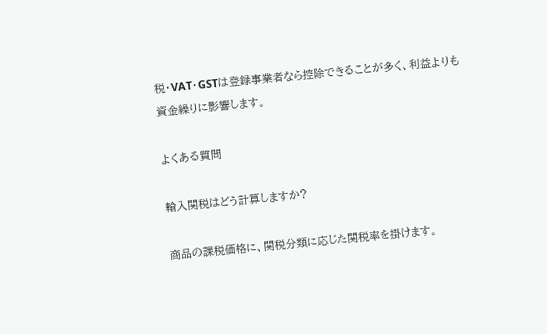税・VAT・GSTは登録事業者なら控除できることが多く、利益よりも資金繰りに影響します。

よくある質問

輸入関税はどう計算しますか?

商品の課税価格に、関税分類に応じた関税率を掛けます。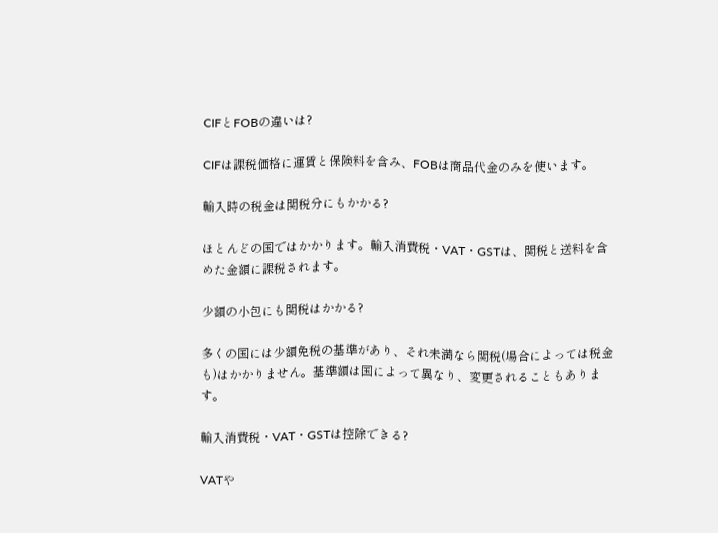CIFとFOBの違いは?

CIFは課税価格に運賃と保険料を含み、FOBは商品代金のみを使います。

輸入時の税金は関税分にもかかる?

ほとんどの国ではかかります。輸入消費税・VAT・GSTは、関税と送料を含めた金額に課税されます。

少額の小包にも関税はかかる?

多くの国には少額免税の基準があり、それ未満なら関税(場合によっては税金も)はかかりません。基準額は国によって異なり、変更されることもあります。

輸入消費税・VAT・GSTは控除できる?

VATや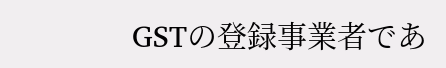GSTの登録事業者であ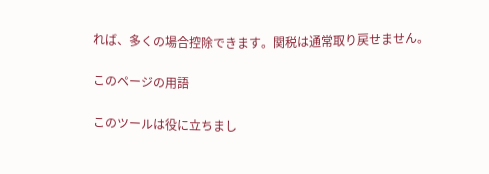れば、多くの場合控除できます。関税は通常取り戻せません。

このページの用語

このツールは役に立ちまし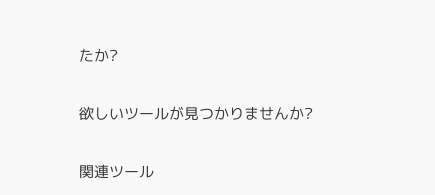たか?

欲しいツールが見つかりませんか?

関連ツール